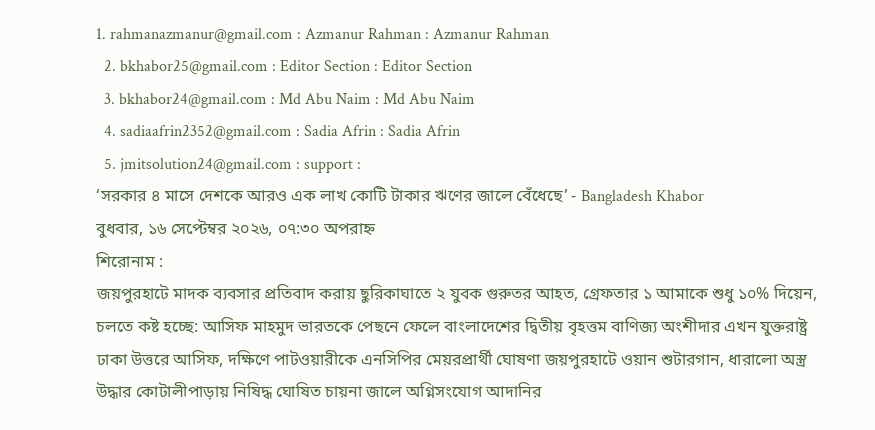1. rahmanazmanur@gmail.com : Azmanur Rahman : Azmanur Rahman
  2. bkhabor25@gmail.com : Editor Section : Editor Section
  3. bkhabor24@gmail.com : Md Abu Naim : Md Abu Naim
  4. sadiaafrin2352@gmail.com : Sadia Afrin : Sadia Afrin
  5. jmitsolution24@gmail.com : support :
‘সরকার ৪ মাসে দেশকে আরও এক লাখ কোটি টাকার ঋণের জালে বেঁধেছে’ - Bangladesh Khabor
বুধবার, ১৬ সেপ্টেম্বর ২০২৬, ০৭:৩০ অপরাহ্ন
শিরোনাম :
জয়পুরহাটে মাদক ব্যবসার প্রতিবাদ করায় ছুরিকাঘাতে ২ যুবক গুরুতর আহত, গ্রেফতার ১ আমাকে শুধু ১০% দিয়েন, চলতে কষ্ট হচ্ছে: আসিফ মাহমুদ ভারতকে পেছনে ফেলে বাংলাদেশের দ্বিতীয় বৃহত্তম বাণিজ্য অংশীদার এখন যুক্তরাষ্ট্র ঢাকা উত্তরে আসিফ, দক্ষিণে পাটওয়ারীকে এনসিপির মেয়রপ্রার্থী ঘোষণা জয়পুরহাটে ওয়ান শুটারগান, ধারালো অস্ত্র উদ্ধার কোটালীপাড়ায় নিষিদ্ধ ঘোষিত চায়না জালে অগ্নিসংযোগ আদানির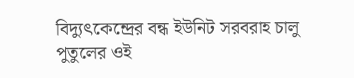বিদ্যুৎকেন্দ্রের বন্ধ ইউনিট সরবরাহ চালু পুতুলের ওই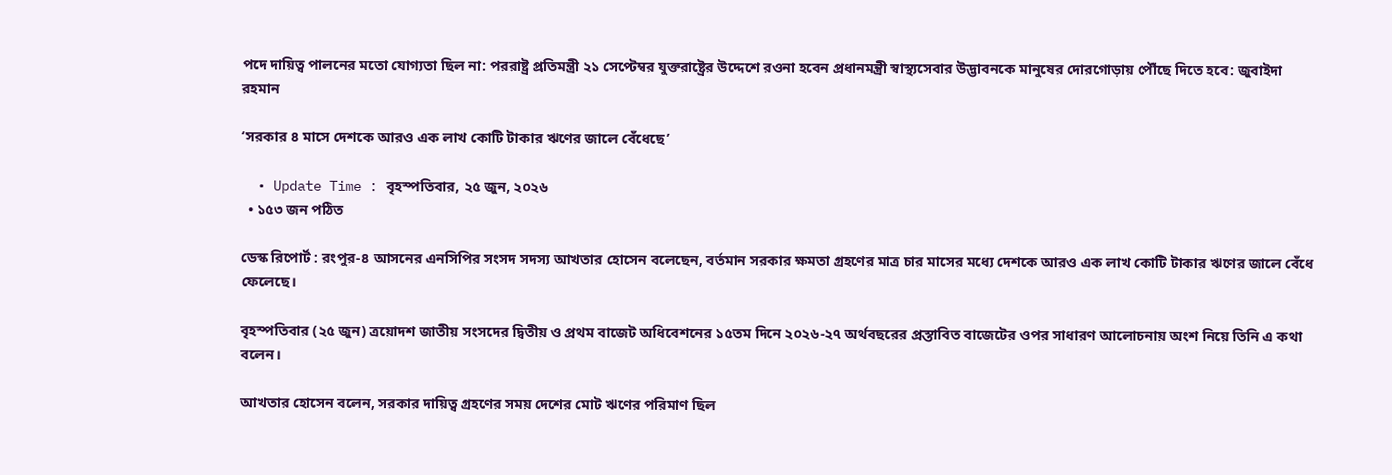পদে দায়িত্ব পালনের মতো যোগ্যতা ছিল না: পররাষ্ট্র প্রতিমন্ত্রী ২১ সেপ্টেম্বর যুক্তরাষ্ট্রের উদ্দেশে রওনা হবেন প্রধানমন্ত্রী স্বাস্থ্যসেবার উদ্ভাবনকে মানুষের দোরগোড়ায় পৌঁছে দিতে হবে: জুবাইদা রহমান

‘সরকার ৪ মাসে দেশকে আরও এক লাখ কোটি টাকার ঋণের জালে বেঁধেছে’

  • Update Time : বৃহস্পতিবার, ২৫ জুন, ২০২৬
  • ১৫৩ জন পঠিত

ডেস্ক রিপোর্ট : রংপুর-৪ আসনের এনসিপির সংসদ সদস্য আখতার হোসেন বলেছেন, বর্তমান সরকার ক্ষমতা গ্রহণের মাত্র চার মাসের মধ্যে দেশকে আরও এক লাখ কোটি টাকার ঋণের জালে বেঁধে ফেলেছে।

বৃহস্পতিবার (২৫ জুন) ত্রয়োদশ জাতীয় সংসদের দ্বিতীয় ও প্রথম বাজেট অধিবেশনের ১৫তম দিনে ২০২৬-২৭ অর্থবছরের প্রস্তাবিত বাজেটের ওপর সাধারণ আলোচনায় অংশ নিয়ে তিনি এ কথা বলেন।

আখতার হোসেন বলেন, সরকার দায়িত্ব গ্রহণের সময় দেশের মোট ঋণের পরিমাণ ছিল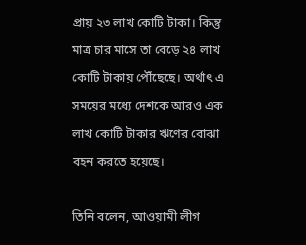প্রায় ২৩ লাখ কোটি টাকা। কিন্তু মাত্র চার মাসে তা বেড়ে ২৪ লাখ কোটি টাকায় পৌঁছেছে। অর্থাৎ এ সময়ের মধ্যে দেশকে আরও এক লাখ কোটি টাকার ঋণের বোঝা বহন করতে হয়েছে।

তিনি বলেন, আওয়ামী লীগ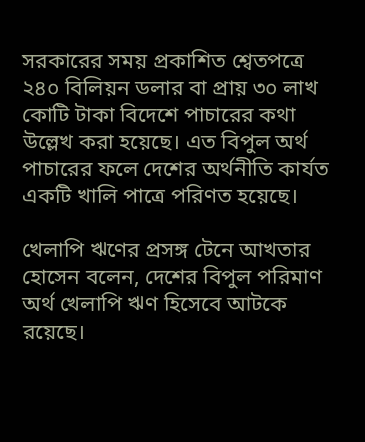সরকারের সময় প্রকাশিত শ্বেতপত্রে ২৪০ বিলিয়ন ডলার বা প্রায় ৩০ লাখ কোটি টাকা বিদেশে পাচারের কথা উল্লেখ করা হয়েছে। এত বিপুল অর্থ পাচারের ফলে দেশের অর্থনীতি কার্যত একটি খালি পাত্রে পরিণত হয়েছে।

খেলাপি ঋণের প্রসঙ্গ টেনে আখতার হোসেন বলেন, দেশের বিপুল পরিমাণ অর্থ খেলাপি ঋণ হিসেবে আটকে রয়েছে।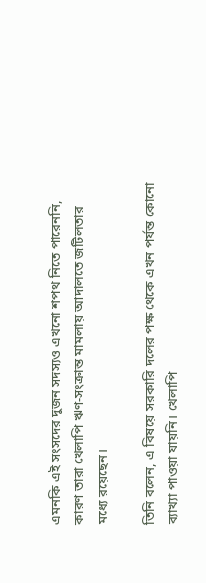এমনকি এই সংসদের দুজন সদস্যও এখনো শপথ নিতে পারেননি, কারণ তারা খেলাপি ঋণ-সংক্রান্ত মামলায় আদালতে জটিলতার মধ্যে রয়েছেন।

তিনি বলেন, এ বিষয়ে সরকারি দলের পক্ষ থেকে এখন পর্যন্ত কোনো ব্যাখ্যা পাওয়া যায়নি। খেলাপি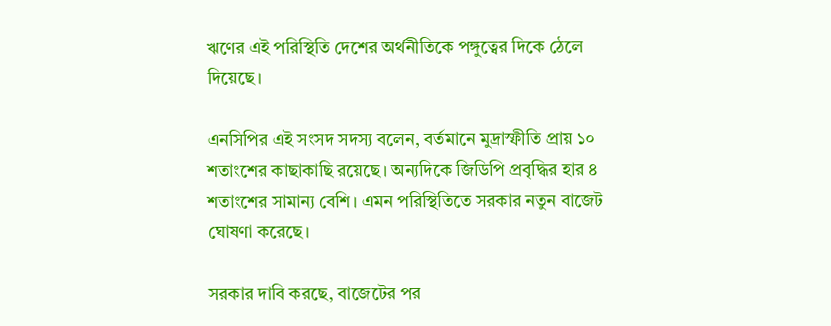ঋণের এই পরিস্থিতি দেশের অর্থনীতিকে পঙ্গুত্বের দিকে ঠেলে দিয়েছে।

এনসিপির এই সংসদ সদস্য বলেন, বর্তমানে মুদ্রাস্ফীতি প্রায় ১০ শতাংশের কাছাকাছি রয়েছে। অন্যদিকে জিডিপি প্রবৃদ্ধির হার ৪ শতাংশের সামান্য বেশি। এমন পরিস্থিতিতে সরকার নতুন বাজেট ঘোষণা করেছে।

সরকার দাবি করছে, বাজেটের পর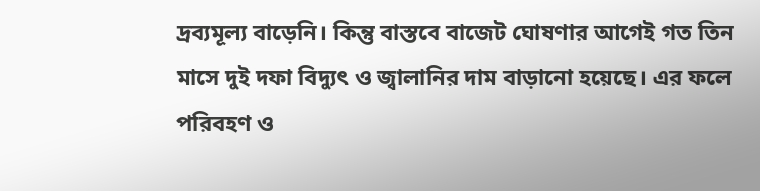দ্রব্যমূল্য বাড়েনি। কিন্তু বাস্তবে বাজেট ঘোষণার আগেই গত তিন মাসে দুই দফা বিদ্যুৎ ও জ্বালানির দাম বাড়ানো হয়েছে। এর ফলে পরিবহণ ও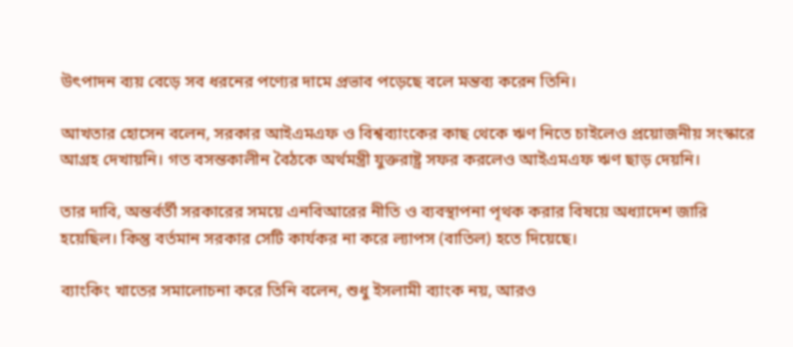উৎপাদন ব্যয় বেড়ে সব ধরনের পণ্যের দামে প্রভাব পড়েছে বলে মন্তব্য করেন তিনি।

আখতার হোসেন বলেন, সরকার আইএমএফ ও বিশ্বব্যাংকের কাছ থেকে ঋণ নিতে চাইলেও প্রয়োজনীয় সংস্কারে আগ্রহ দেখায়নি। গত বসন্তকালীন বৈঠকে অর্থমন্ত্রী যুক্তরাষ্ট্র সফর করলেও আইএমএফ ঋণ ছাড় দেয়নি।

তার দাবি, অন্তর্বর্তী সরকারের সময়ে এনবিআরের নীতি ও ব্যবস্থাপনা পৃথক করার বিষয়ে অধ্যাদেশ জারি হয়েছিল। কিন্তু বর্তমান সরকার সেটি কার্যকর না করে ল্যাপস (বাতিল) হতে দিয়েছে।

ব্যাংকিং খাতের সমালোচনা করে তিনি বলেন, শুধু ইসলামী ব্যাংক নয়, আরও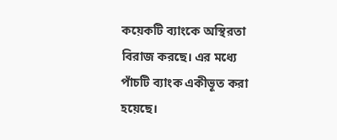কয়েকটি ব্যাংকে অস্থিরতা বিরাজ করছে। এর মধ্যে পাঁচটি ব্যাংক একীভূত করা হয়েছে।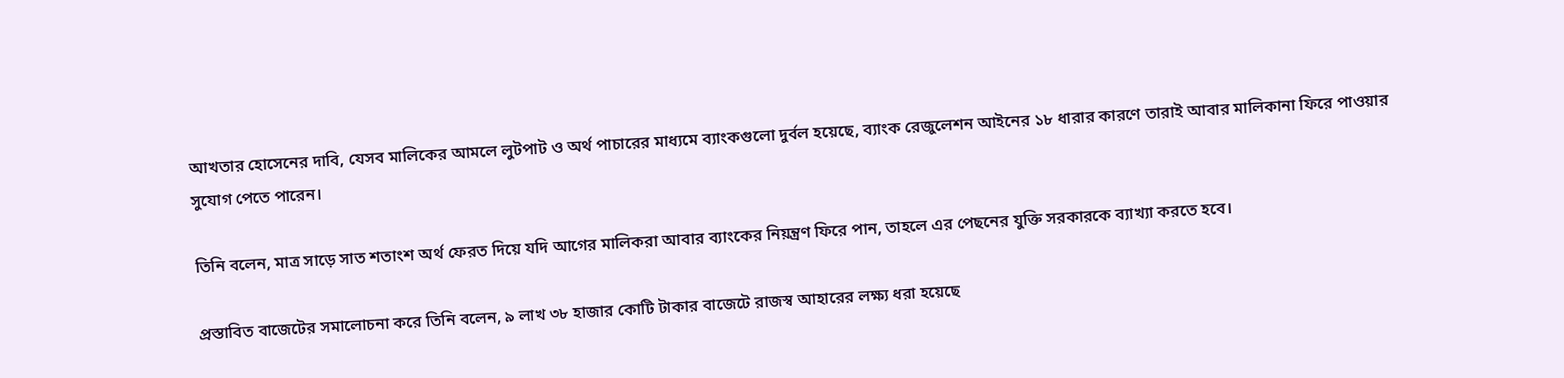আখতার হোসেনের দাবি, যেসব মালিকের আমলে লুটপাট ও অর্থ পাচারের মাধ্যমে ব্যাংকগুলো দুর্বল হয়েছে, ব্যাংক রেজুলেশন আইনের ১৮ ধারার কারণে তারাই আবার মালিকানা ফিরে পাওয়ার সুযোগ পেতে পারেন।

তিনি বলেন, মাত্র সাড়ে সাত শতাংশ অর্থ ফেরত দিয়ে যদি আগের মালিকরা আবার ব্যাংকের নিয়ন্ত্রণ ফিরে পান, তাহলে এর পেছনের যুক্তি সরকারকে ব্যাখ্যা করতে হবে।

প্রস্তাবিত বাজেটের সমালোচনা করে তিনি বলেন, ৯ লাখ ৩৮ হাজার কোটি টাকার বাজেটে রাজস্ব আহারের লক্ষ্য ধরা হয়েছে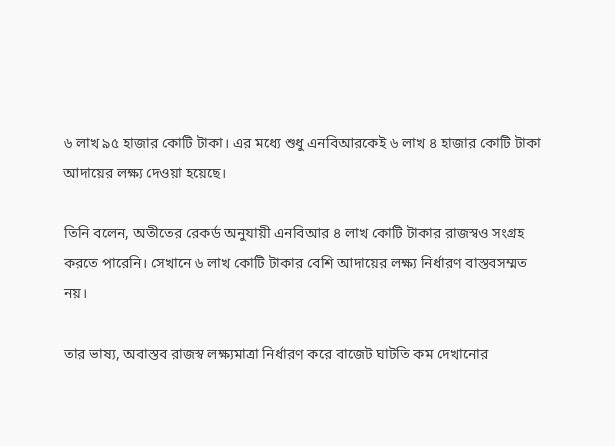৬ লাখ ৯৫ হাজার কোটি টাকা। এর মধ্যে শুধু এনবিআরকেই ৬ লাখ ৪ হাজার কোটি টাকা আদায়ের লক্ষ্য দেওয়া হয়েছে।

তিনি বলেন, অতীতের রেকর্ড অনুযায়ী এনবিআর ৪ লাখ কোটি টাকার রাজস্বও সংগ্রহ করতে পারেনি। সেখানে ৬ লাখ কোটি টাকার বেশি আদায়ের লক্ষ্য নির্ধারণ বাস্তবসম্মত নয়।

তার ভাষ্য, অবাস্তব রাজস্ব লক্ষ্যমাত্রা নির্ধারণ করে বাজেট ঘাটতি কম দেখানোর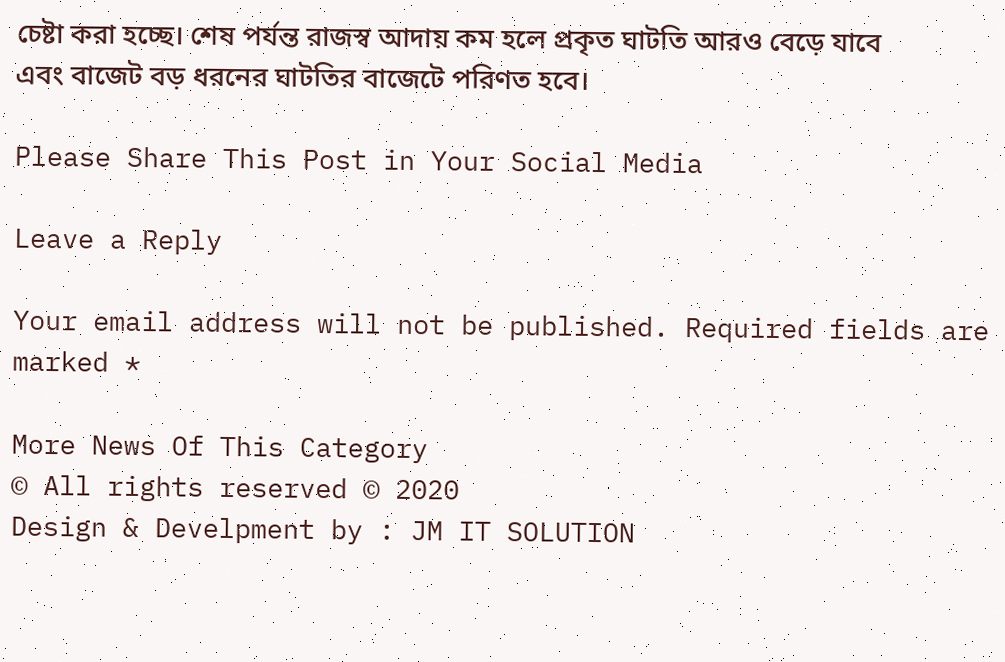চেষ্টা করা হচ্ছে। শেষ পর্যন্ত রাজস্ব আদায় কম হলে প্রকৃত ঘাটতি আরও বেড়ে যাবে এবং বাজেট বড় ধরনের ঘাটতির বাজেটে পরিণত হবে।

Please Share This Post in Your Social Media

Leave a Reply

Your email address will not be published. Required fields are marked *

More News Of This Category
© All rights reserved © 2020
Design & Develpment by : JM IT SOLUTION